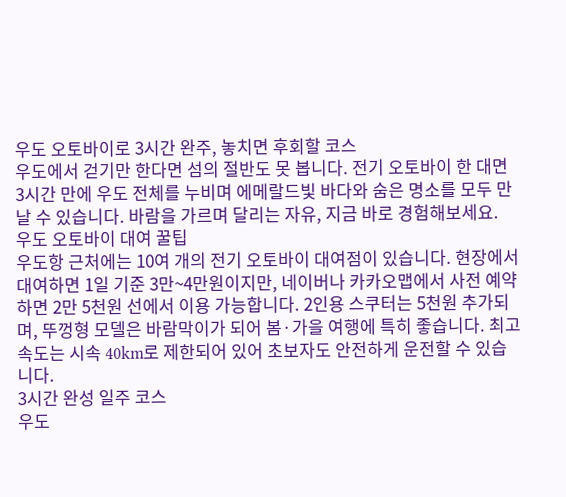우도 오토바이로 3시간 완주, 놓치면 후회할 코스
우도에서 걷기만 한다면 섬의 절반도 못 봅니다. 전기 오토바이 한 대면 3시간 만에 우도 전체를 누비며 에메랄드빛 바다와 숨은 명소를 모두 만날 수 있습니다. 바람을 가르며 달리는 자유, 지금 바로 경험해보세요.
우도 오토바이 대여 꿀팁
우도항 근처에는 10여 개의 전기 오토바이 대여점이 있습니다. 현장에서 대여하면 1일 기준 3만~4만원이지만, 네이버나 카카오맵에서 사전 예약하면 2만 5천원 선에서 이용 가능합니다. 2인용 스쿠터는 5천원 추가되며, 뚜껑형 모델은 바람막이가 되어 봄·가을 여행에 특히 좋습니다. 최고 속도는 시속 40km로 제한되어 있어 초보자도 안전하게 운전할 수 있습니다.
3시간 완성 일주 코스
우도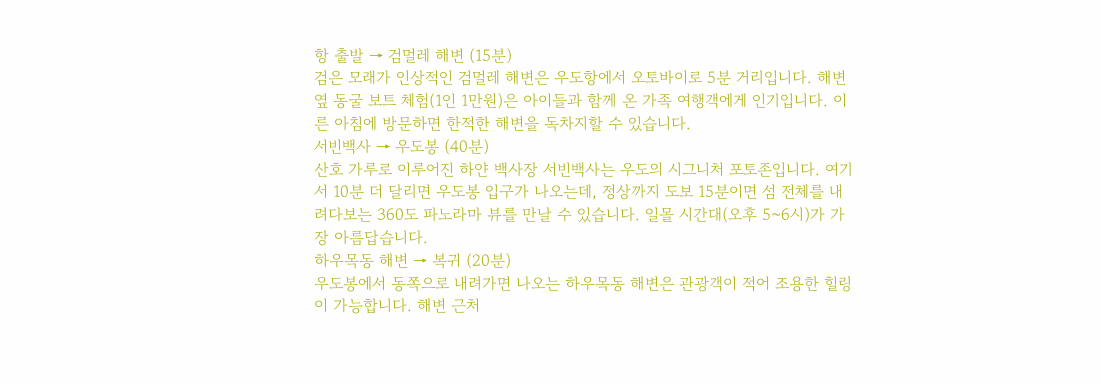항 출발 → 검멀레 해변 (15분)
검은 모래가 인상적인 검멀레 해변은 우도항에서 오토바이로 5분 거리입니다. 해변 옆 동굴 보트 체험(1인 1만원)은 아이들과 함께 온 가족 여행객에게 인기입니다. 이른 아침에 방문하면 한적한 해변을 독차지할 수 있습니다.
서빈백사 → 우도봉 (40분)
산호 가루로 이루어진 하얀 백사장 서빈백사는 우도의 시그니처 포토존입니다. 여기서 10분 더 달리면 우도봉 입구가 나오는데, 정상까지 도보 15분이면 섬 전체를 내려다보는 360도 파노라마 뷰를 만날 수 있습니다. 일몰 시간대(오후 5~6시)가 가장 아름답습니다.
하우목동 해변 → 복귀 (20분)
우도봉에서 동쪽으로 내려가면 나오는 하우목동 해변은 관광객이 적어 조용한 힐링이 가능합니다. 해변 근처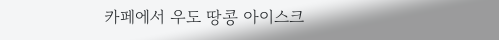카페에서 우도 땅콩 아이스크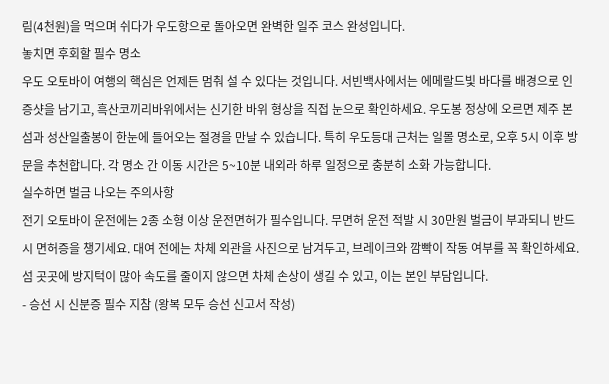림(4천원)을 먹으며 쉬다가 우도항으로 돌아오면 완벽한 일주 코스 완성입니다.
놓치면 후회할 필수 명소
우도 오토바이 여행의 핵심은 언제든 멈춰 설 수 있다는 것입니다. 서빈백사에서는 에메랄드빛 바다를 배경으로 인증샷을 남기고, 흑산코끼리바위에서는 신기한 바위 형상을 직접 눈으로 확인하세요. 우도봉 정상에 오르면 제주 본섬과 성산일출봉이 한눈에 들어오는 절경을 만날 수 있습니다. 특히 우도등대 근처는 일몰 명소로, 오후 5시 이후 방문을 추천합니다. 각 명소 간 이동 시간은 5~10분 내외라 하루 일정으로 충분히 소화 가능합니다.
실수하면 벌금 나오는 주의사항
전기 오토바이 운전에는 2종 소형 이상 운전면허가 필수입니다. 무면허 운전 적발 시 30만원 벌금이 부과되니 반드시 면허증을 챙기세요. 대여 전에는 차체 외관을 사진으로 남겨두고, 브레이크와 깜빡이 작동 여부를 꼭 확인하세요. 섬 곳곳에 방지턱이 많아 속도를 줄이지 않으면 차체 손상이 생길 수 있고, 이는 본인 부담입니다.
- 승선 시 신분증 필수 지참 (왕복 모두 승선 신고서 작성)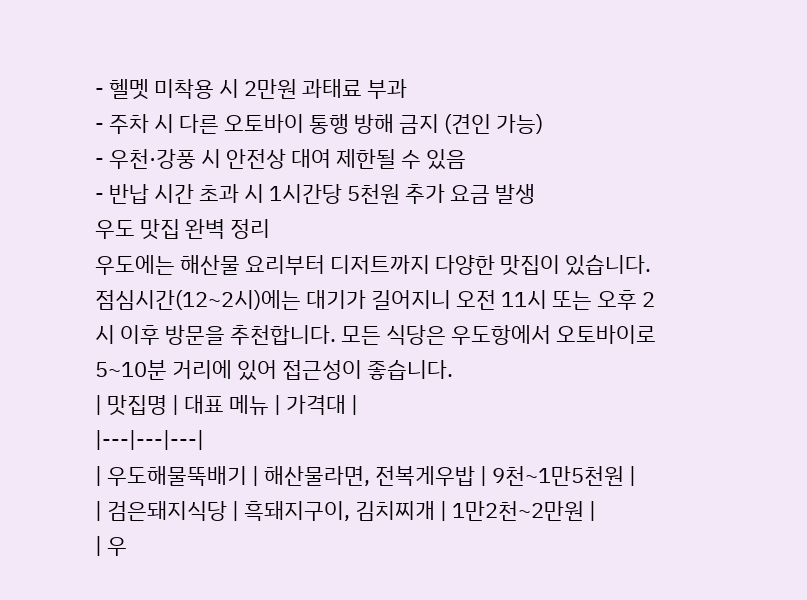- 헬멧 미착용 시 2만원 과태료 부과
- 주차 시 다른 오토바이 통행 방해 금지 (견인 가능)
- 우천·강풍 시 안전상 대여 제한될 수 있음
- 반납 시간 초과 시 1시간당 5천원 추가 요금 발생
우도 맛집 완벽 정리
우도에는 해산물 요리부터 디저트까지 다양한 맛집이 있습니다. 점심시간(12~2시)에는 대기가 길어지니 오전 11시 또는 오후 2시 이후 방문을 추천합니다. 모든 식당은 우도항에서 오토바이로 5~10분 거리에 있어 접근성이 좋습니다.
| 맛집명 | 대표 메뉴 | 가격대 |
|---|---|---|
| 우도해물뚝배기 | 해산물라면, 전복게우밥 | 9천~1만5천원 |
| 검은돼지식당 | 흑돼지구이, 김치찌개 | 1만2천~2만원 |
| 우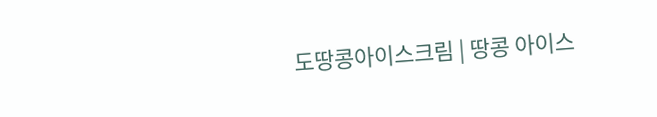도땅콩아이스크림 | 땅콩 아이스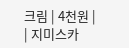크림 | 4천원 |
| 지미스카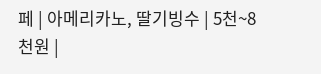페 | 아메리카노, 딸기빙수 | 5천~8천원 |